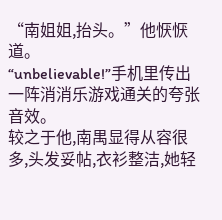“南姐姐,抬头。”他恹恹道。
“unbelievable!”手机里传出一阵消消乐游戏通关的夸张音效。
较之于他,南禺显得从容很多,头发妥帖,衣衫整洁,她轻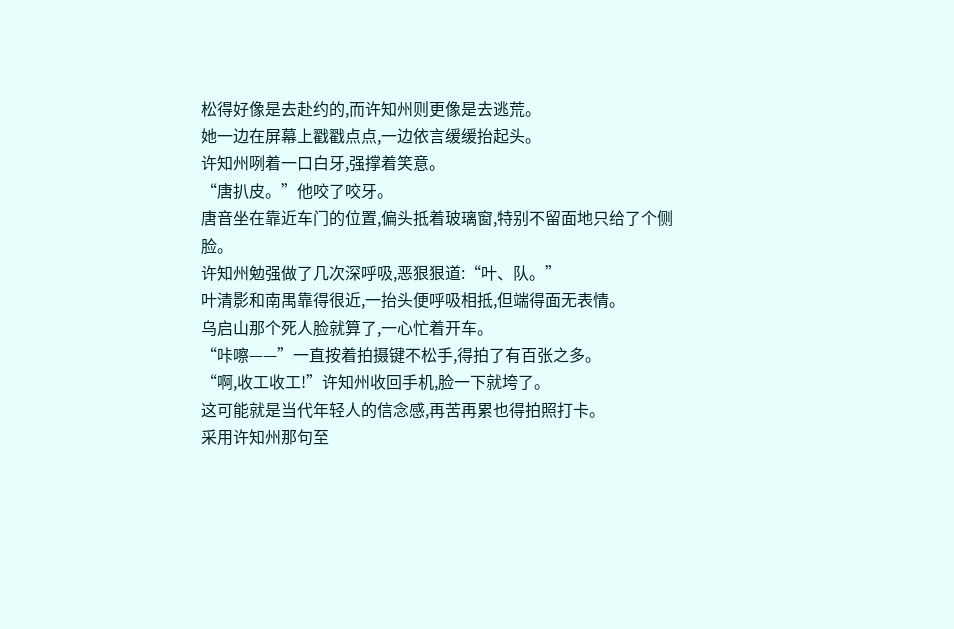松得好像是去赴约的,而许知州则更像是去逃荒。
她一边在屏幕上戳戳点点,一边依言缓缓抬起头。
许知州咧着一口白牙,强撑着笑意。
“唐扒皮。”他咬了咬牙。
唐音坐在靠近车门的位置,偏头抵着玻璃窗,特别不留面地只给了个侧脸。
许知州勉强做了几次深呼吸,恶狠狠道:“叶、队。”
叶清影和南禺靠得很近,一抬头便呼吸相抵,但端得面无表情。
乌启山那个死人脸就算了,一心忙着开车。
“咔嚓——”一直按着拍摄键不松手,得拍了有百张之多。
“啊,收工收工!”许知州收回手机,脸一下就垮了。
这可能就是当代年轻人的信念感,再苦再累也得拍照打卡。
采用许知州那句至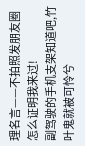理名言——不拍照发朋友圈怎么证明我来过!
副驾驶的手机支架知道吧,竹叶鬼就被可怜兮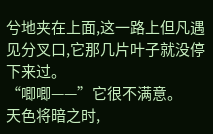兮地夹在上面,这一路上但凡遇见分叉口,它那几片叶子就没停下来过。
“唧唧——”它很不满意。
天色将暗之时,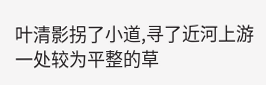叶清影拐了小道,寻了近河上游一处较为平整的草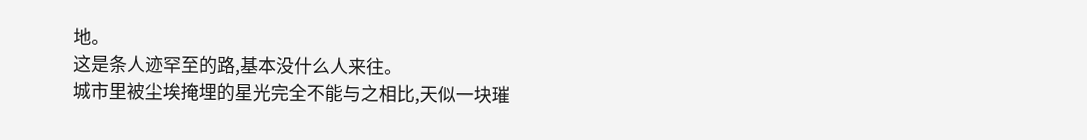地。
这是条人迹罕至的路,基本没什么人来往。
城市里被尘埃掩埋的星光完全不能与之相比,天似一块璀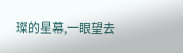璨的星幕,一眼望去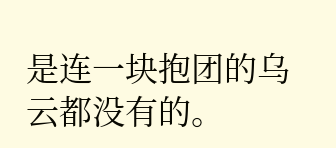是连一块抱团的乌云都没有的。